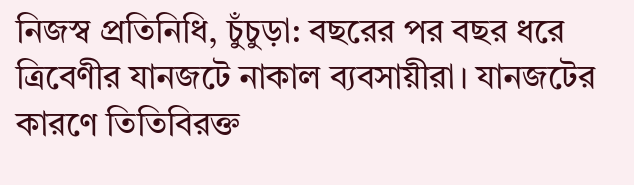নিজস্ব প্রতিনিধি, চুঁচুড়া: বছরের পর বছর ধরে ত্রিবেণীর যানজটে নাকাল ব্যবসায়ীরা। যানজটের কারণে তিতিবিরক্ত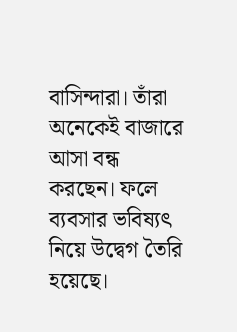বাসিন্দারা। তাঁরা অনেকেই বাজারে আসা বন্ধ করছেন। ফলে ব্যবসার ভবিষ্যৎ নিয়ে উদ্বেগ তৈরি হয়েছে।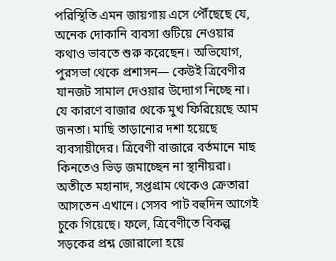পরিস্থিতি এমন জায়গায় এসে পৌঁছেছে যে, অনেক দোকানি ব্যবসা গুটিয়ে নেওয়ার কথাও ভাবতে শুরু করেছেন। অভিযোগ, পুরসভা থেকে প্রশাসন— কেউই ত্রিবেণীর যানজট সামাল দেওয়ার উদ্যোগ নিচ্ছে না। যে কারণে বাজার থেকে মুখ ফিরিয়েছে আম জনতা। মাছি তাড়ানোর দশা হয়েছে ব্যবসায়ীদের। ত্রিবেণী বাজারে বর্তমানে মাছ কিনতেও ভিড় জমাচ্ছেন না স্থানীয়রা। অতীতে মহানাদ, সপ্তগ্রাম থেকেও ক্রেতারা আসতেন এখানে। সেসব পাট বহুদিন আগেই চুকে গিয়েছে। ফলে, ত্রিবেণীতে বিকল্প সড়কের প্রশ্ন জোরালো হয়ে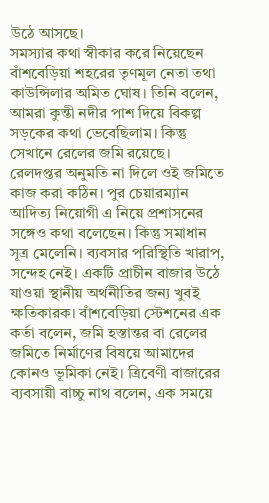উঠে আসছে।
সমস্যার কথা স্বীকার করে নিয়েছেন বাঁশবেড়িয়া শহরের তৃণমূল নেতা তথা কাউন্সিলার অমিত ঘোষ। তিনি বলেন, আমরা কুন্তী নদীর পাশ দিয়ে বিকল্প সড়কের কথা ভেবেছিলাম। কিন্তু সেখানে রেলের জমি রয়েছে। রেলদপ্তর অনুমতি না দিলে ওই জমিতে কাজ করা কঠিন। পুর চেয়ারম্যান আদিত্য নিয়োগী এ নিয়ে প্রশাসনের সঙ্গেও কথা বলেছেন। কিন্তু সমাধান সূত্র মেলেনি। ব্যবসার পরিস্থিতি খারাপ, সন্দেহ নেই। একটি প্রাচীন বাজার উঠে যাওয়া স্থানীয় অর্থনীতির জন্য খুবই ক্ষতিকারক। বাঁশবেড়িয়া স্টেশনের এক কর্তা বলেন, জমি হস্তান্তর বা রেলের জমিতে নির্মাণের বিষয়ে আমাদের কোনও ভূমিকা নেই। ত্রিবেণী বাজারের ব্যবসায়ী বাচ্চু নাথ বলেন, এক সময়ে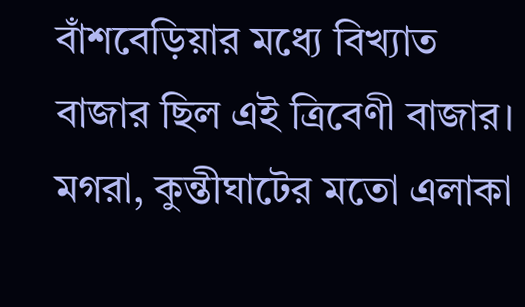বাঁশবেড়িয়ার মধ্যে বিখ্যাত বাজার ছিল এই ত্রিবেণী বাজার। মগরা, কুন্তীঘাটের মতো এলাকা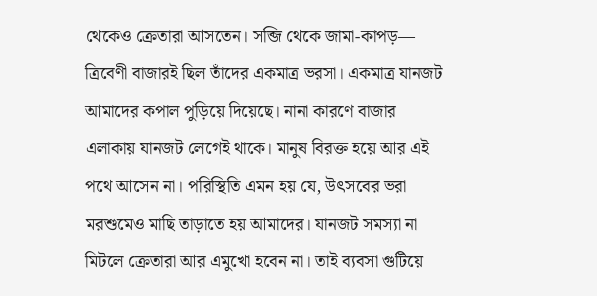থেকেও ক্রেতারা আসতেন। সব্জি থেকে জামা-কাপড়— ত্রিবেণী বাজারই ছিল তাঁদের একমাত্র ভরসা। একমাত্র যানজট আমাদের কপাল পুড়িয়ে দিয়েছে। নানা কারণে বাজার এলাকায় যানজট লেগেই থাকে। মানুষ বিরক্ত হয়ে আর এই পথে আসেন না। পরিস্থিতি এমন হয় যে, উৎসবের ভরা মরশুমেও মাছি তাড়াতে হয় আমাদের। যানজট সমস্যা না মিটলে ক্রেতারা আর এমুখো হবেন না। তাই ব্যবসা গুটিয়ে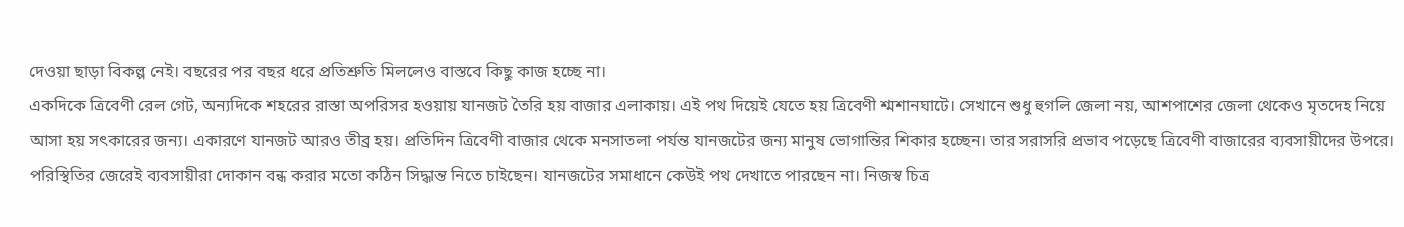দেওয়া ছাড়া বিকল্প নেই। বছরের পর বছর ধরে প্রতিশ্রুতি মিললেও বাস্তবে কিছু কাজ হচ্ছে না।
একদিকে ত্রিবেণী রেল গেট, অন্যদিকে শহরের রাস্তা অপরিসর হওয়ায় যানজট তৈরি হয় বাজার এলাকায়। এই পথ দিয়েই যেতে হয় ত্রিবেণী শ্মশানঘাটে। সেখানে শুধু হুগলি জেলা নয়, আশপাশের জেলা থেকেও মৃতদেহ নিয়ে আসা হয় সৎকারের জন্য। একারণে যানজট আরও তীব্র হয়। প্রতিদিন ত্রিবেণী বাজার থেকে মনসাতলা পর্যন্ত যানজটের জন্য মানুষ ভোগান্তির শিকার হচ্ছেন। তার সরাসরি প্রভাব পড়েছে ত্রিবেণী বাজারের ব্যবসায়ীদের উপরে। পরিস্থিতির জেরেই ব্যবসায়ীরা দোকান বন্ধ করার মতো কঠিন সিদ্ধান্ত নিতে চাইছেন। যানজটের সমাধানে কেউই পথ দেখাতে পারছেন না। নিজস্ব চিত্র